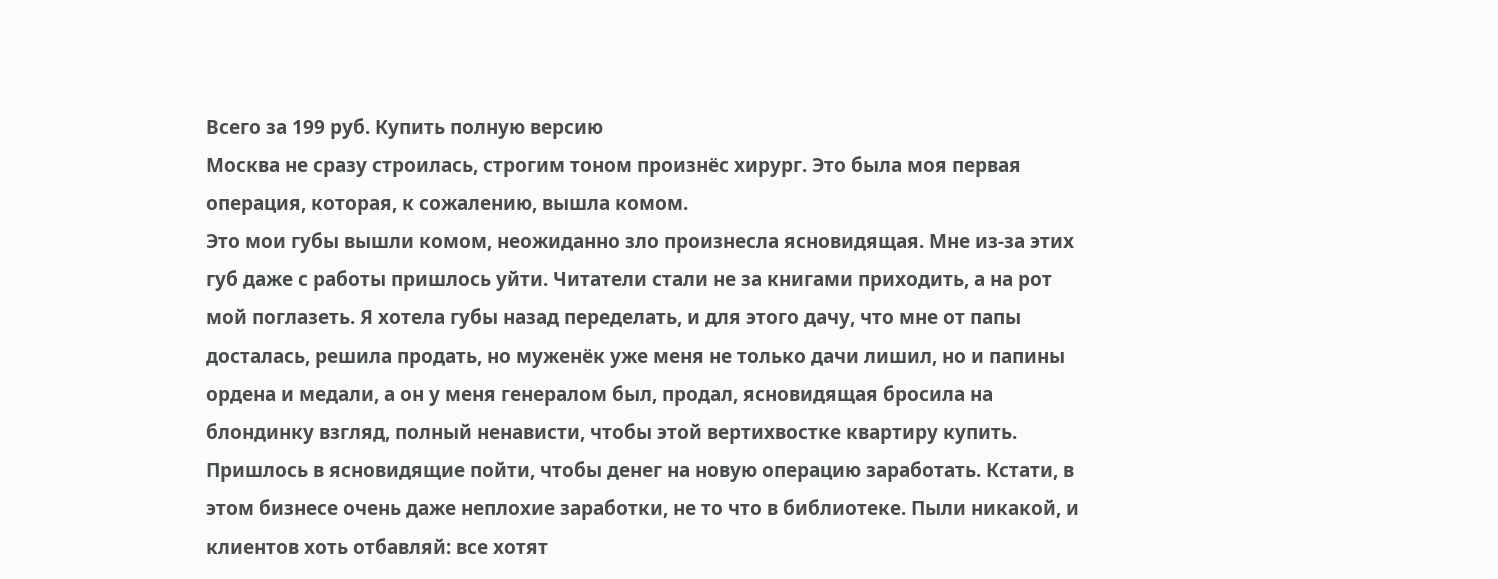Всего за 199 руб. Купить полную версию
Москва не сразу строилась, строгим тоном произнёс хирург. Это была моя первая операция, которая, к сожалению, вышла комом.
Это мои губы вышли комом, неожиданно зло произнесла ясновидящая. Мне из-за этих губ даже с работы пришлось уйти. Читатели стали не за книгами приходить, а на рот мой поглазеть. Я хотела губы назад переделать, и для этого дачу, что мне от папы досталась, решила продать, но муженёк уже меня не только дачи лишил, но и папины ордена и медали, а он у меня генералом был, продал, ясновидящая бросила на блондинку взгляд, полный ненависти, чтобы этой вертихвостке квартиру купить. Пришлось в ясновидящие пойти, чтобы денег на новую операцию заработать. Кстати, в этом бизнесе очень даже неплохие заработки, не то что в библиотеке. Пыли никакой, и клиентов хоть отбавляй: все хотят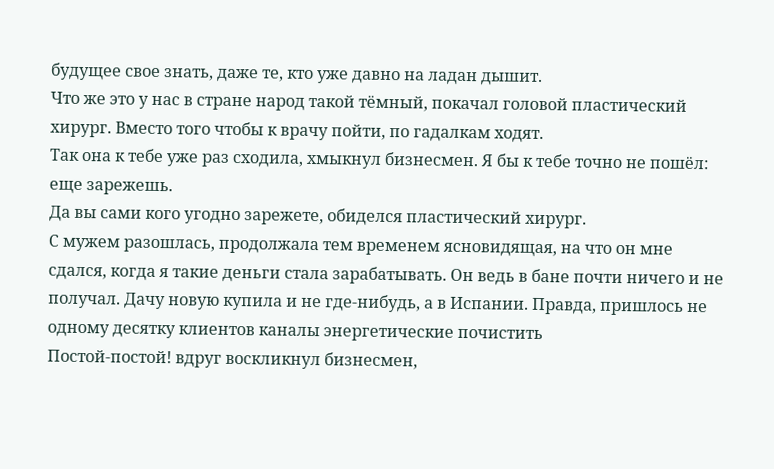будущее свое знать, даже те, кто уже давно на ладан дышит.
Что же это у нас в стране народ такой тёмный, покачал головой пластический хирург. Вместо того чтобы к врачу пойти, по гадалкам ходят.
Так она к тебе уже раз сходила, хмыкнул бизнесмен. Я бы к тебе точно не пошёл: еще зарежешь.
Да вы сами кого угодно зарежете, обиделся пластический хирург.
С мужем разошлась, продолжала тем временем ясновидящая, на что он мне сдался, когда я такие деньги стала зарабатывать. Он ведь в бане почти ничего и не получал. Дачу новую купила и не где-нибудь, а в Испании. Правда, пришлось не одному десятку клиентов каналы энергетические почистить
Постой-постой! вдруг воскликнул бизнесмен,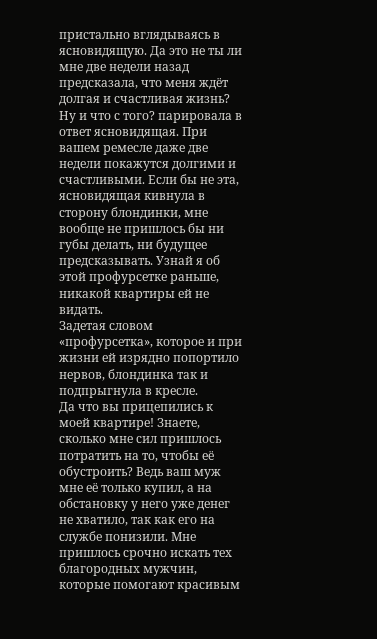пристально вглядываясь в ясновидящую. Да это не ты ли мне две недели назад предсказала, что меня ждёт долгая и счастливая жизнь?
Ну и что с того? парировала в ответ ясновидящая. При вашем ремесле даже две недели покажутся долгими и счастливыми. Если бы не эта, ясновидящая кивнула в сторону блондинки, мне вообще не пришлось бы ни губы делать, ни будущее предсказывать. Узнай я об этой профурсетке раньше, никакой квартиры ей не видать.
Задетая словом «профурсетка», которое и при жизни ей изрядно попортило нервов, блондинка так и подпрыгнула в кресле.
Да что вы прицепились к моей квартире! Знаете, сколько мне сил пришлось потратить на то, чтобы её обустроить? Ведь ваш муж мне её только купил, а на обстановку у него уже денег не хватило, так как его на службе понизили. Мне пришлось срочно искать тех благородных мужчин, которые помогают красивым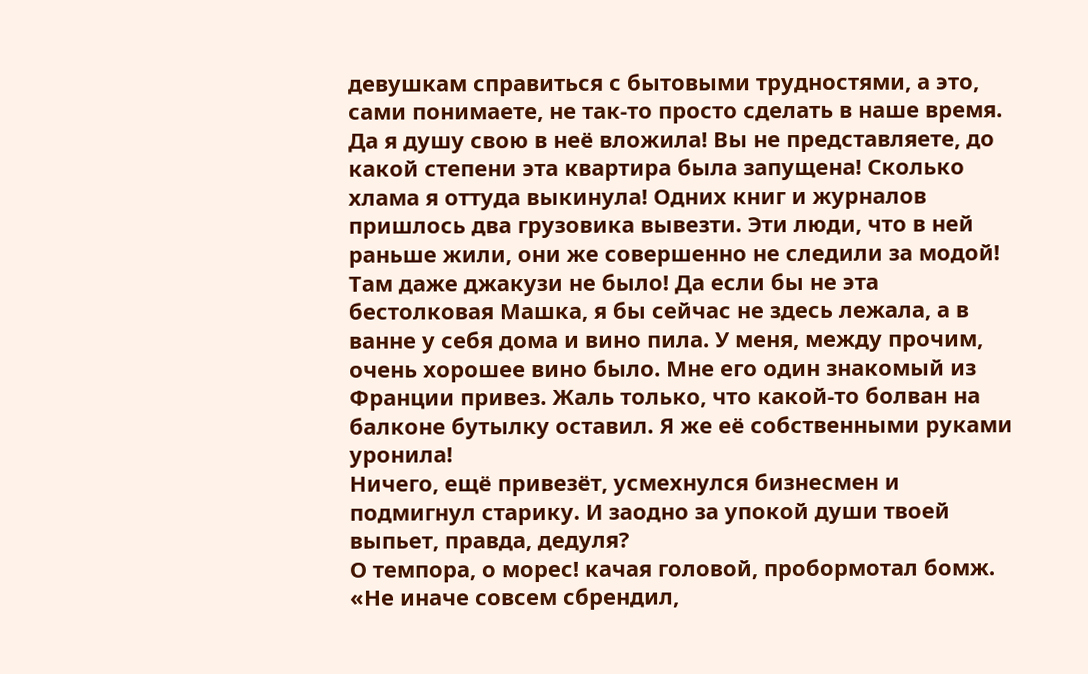девушкам справиться с бытовыми трудностями, а это, сами понимаете, не так-то просто сделать в наше время. Да я душу свою в неё вложила! Вы не представляете, до какой степени эта квартира была запущена! Сколько хлама я оттуда выкинула! Одних книг и журналов пришлось два грузовика вывезти. Эти люди, что в ней раньше жили, они же совершенно не следили за модой! Там даже джакузи не было! Да если бы не эта бестолковая Машка, я бы сейчас не здесь лежала, а в ванне у себя дома и вино пила. У меня, между прочим, очень хорошее вино было. Мне его один знакомый из Франции привез. Жаль только, что какой-то болван на балконе бутылку оставил. Я же её собственными руками уронила!
Ничего, ещё привезёт, усмехнулся бизнесмен и подмигнул старику. И заодно за упокой души твоей выпьет, правда, дедуля?
О темпора, о морес! качая головой, пробормотал бомж.
«Не иначе совсем сбрендил,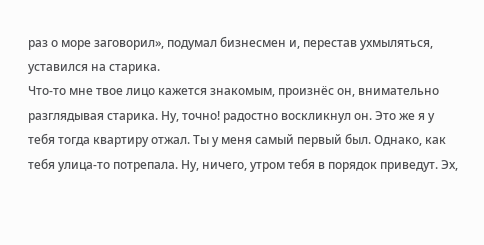раз о море заговорил», подумал бизнесмен и, перестав ухмыляться, уставился на старика.
Что-то мне твое лицо кажется знакомым, произнёс он, внимательно разглядывая старика. Ну, точно! радостно воскликнул он. Это же я у тебя тогда квартиру отжал. Ты у меня самый первый был. Однако, как тебя улица-то потрепала. Ну, ничего, утром тебя в порядок приведут. Эх,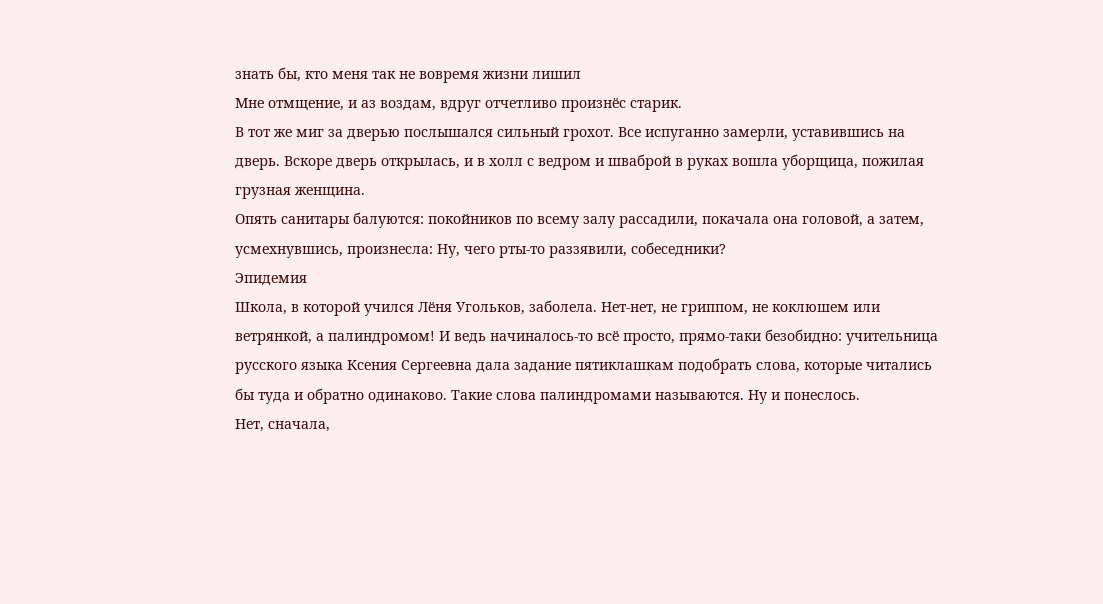знать бы, кто меня так не вовремя жизни лишил
Мне отмщение, и аз воздам, вдруг отчетливо произнёс старик.
В тот же миг за дверью послышался сильный грохот. Все испуганно замерли, уставившись на дверь. Вскоре дверь открылась, и в холл с ведром и шваброй в руках вошла уборщица, пожилая грузная женщина.
Опять санитары балуются: покойников по всему залу рассадили, покачала она головой, а затем, усмехнувшись, произнесла: Ну, чего рты-то раззявили, собеседники?
Эпидемия
Школа, в которой учился Лёня Угольков, заболела. Нет-нет, не гриппом, не коклюшем или ветрянкой, а палиндромом! И ведь начиналось-то всё просто, прямо-таки безобидно: учительница русского языка Ксения Сергеевна дала задание пятиклашкам подобрать слова, которые читались бы туда и обратно одинаково. Такие слова палиндромами называются. Ну и понеслось.
Нет, сначала,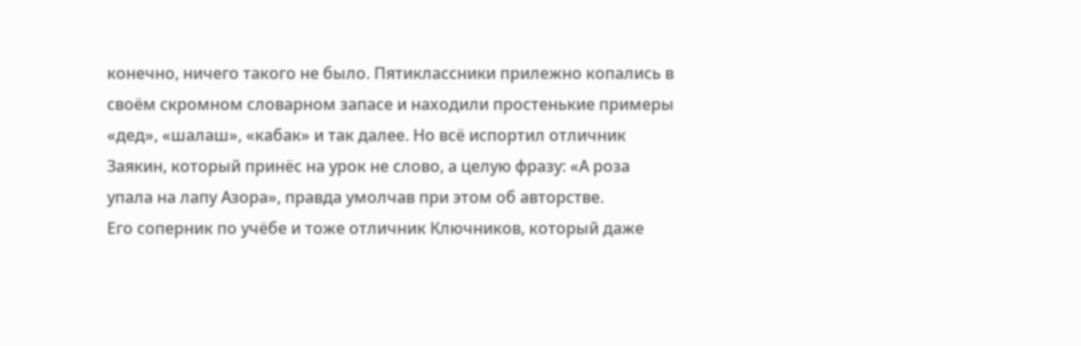конечно, ничего такого не было. Пятиклассники прилежно копались в своём скромном словарном запасе и находили простенькие примеры «дед», «шалаш», «кабак» и так далее. Но всё испортил отличник Заякин, который принёс на урок не слово, а целую фразу: «А роза упала на лапу Азора», правда умолчав при этом об авторстве.
Его соперник по учёбе и тоже отличник Ключников, который даже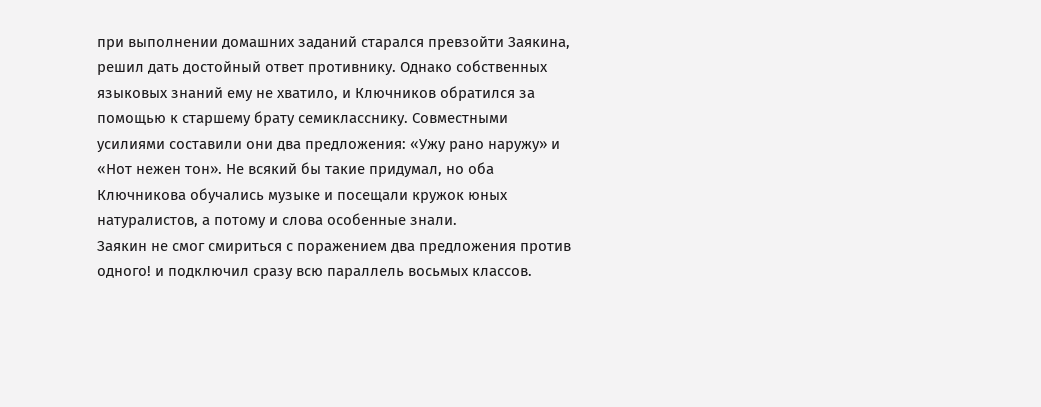при выполнении домашних заданий старался превзойти Заякина, решил дать достойный ответ противнику. Однако собственных языковых знаний ему не хватило, и Ключников обратился за помощью к старшему брату семикласснику. Совместными усилиями составили они два предложения: «Ужу рано наружу» и «Нот нежен тон». Не всякий бы такие придумал, но оба Ключникова обучались музыке и посещали кружок юных натуралистов, а потому и слова особенные знали.
Заякин не смог смириться с поражением два предложения против одного! и подключил сразу всю параллель восьмых классов.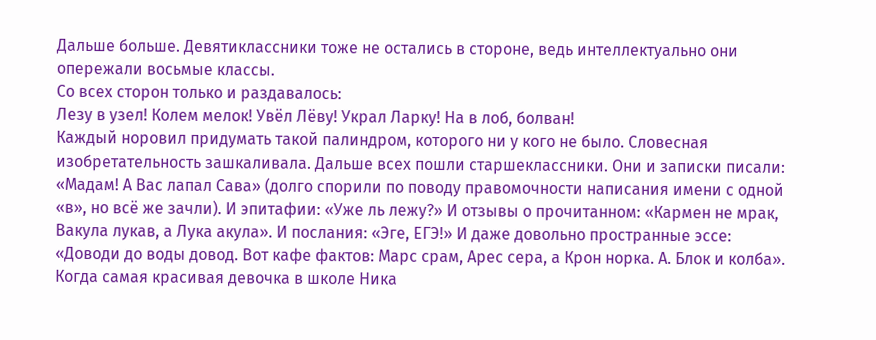Дальше больше. Девятиклассники тоже не остались в стороне, ведь интеллектуально они опережали восьмые классы.
Со всех сторон только и раздавалось:
Лезу в узел! Колем мелок! Увёл Лёву! Украл Ларку! На в лоб, болван!
Каждый норовил придумать такой палиндром, которого ни у кого не было. Словесная изобретательность зашкаливала. Дальше всех пошли старшеклассники. Они и записки писали: «Мадам! А Вас лапал Сава» (долго спорили по поводу правомочности написания имени с одной «в», но всё же зачли). И эпитафии: «Уже ль лежу?» И отзывы о прочитанном: «Кармен не мрак, Вакула лукав, а Лука акула». И послания: «Эге, ЕГЭ!» И даже довольно пространные эссе: «Доводи до воды довод. Вот кафе фактов: Марс срам, Арес сера, а Крон норка. А. Блок и колба».
Когда самая красивая девочка в школе Ника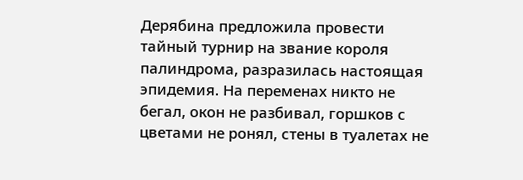Дерябина предложила провести тайный турнир на звание короля палиндрома, разразилась настоящая эпидемия. На переменах никто не бегал, окон не разбивал, горшков с цветами не ронял, стены в туалетах не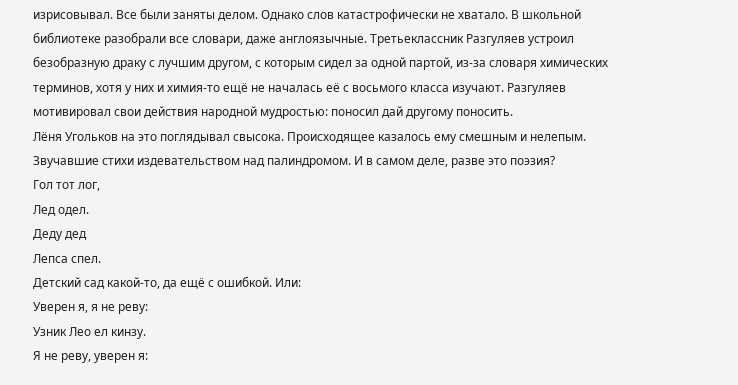изрисовывал. Все были заняты делом. Однако слов катастрофически не хватало. В школьной библиотеке разобрали все словари, даже англоязычные. Третьеклассник Разгуляев устроил безобразную драку с лучшим другом, с которым сидел за одной партой, из-за словаря химических терминов, хотя у них и химия-то ещё не началась её с восьмого класса изучают. Разгуляев мотивировал свои действия народной мудростью: поносил дай другому поносить.
Лёня Угольков на это поглядывал свысока. Происходящее казалось ему смешным и нелепым. Звучавшие стихи издевательством над палиндромом. И в самом деле, разве это поэзия?
Гол тот лог,
Лед одел.
Деду дед
Лепса спел.
Детский сад какой-то, да ещё с ошибкой. Или:
Уверен я, я не реву:
Узник Лео ел кинзу.
Я не реву, уверен я: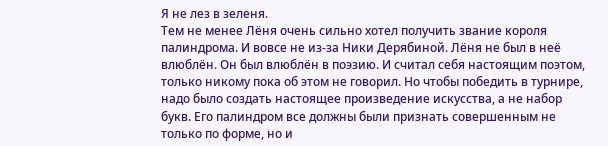Я не лез в зеленя.
Тем не менее Лёня очень сильно хотел получить звание короля палиндрома. И вовсе не из-за Ники Дерябиной. Лёня не был в неё влюблён. Он был влюблён в поэзию. И считал себя настоящим поэтом, только никому пока об этом не говорил. Но чтобы победить в турнире, надо было создать настоящее произведение искусства, а не набор букв. Его палиндром все должны были признать совершенным не только по форме, но и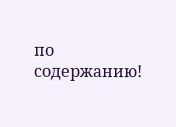по содержанию!